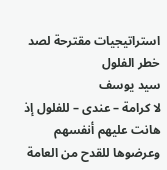استراتيجيات مقترحة لصد خطر الفلول
سيد يوسف
لا كرامة – عندى – للفلول إذ هانت عليهم أنفسهم وعرضوها للقدح من العامة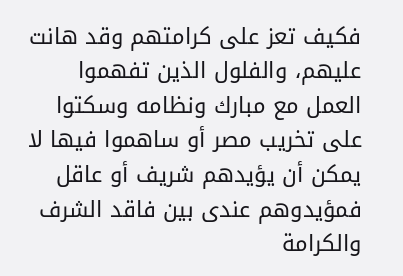فكيف تعز على كرامتهم وقد هانت عليهم، والفلول الذين تفهموا العمل مع مبارك ونظامه وسكتوا على تخريب مصر أو ساهموا فيها لا يمكن أن يؤيدهم شريف أو عاقل فمؤيدوهم عندى بين فاقد الشرف والكرامة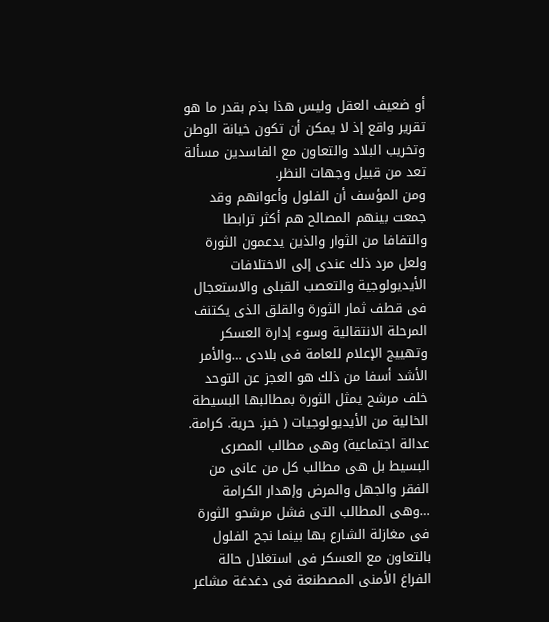أو ضعيف العقل وليس هذا بذم بقدر ما هو تقرير واقع إذ لا يمكن أن تكون خيانة الوطن وتخريب البلاد والتعاون مع الفاسدين مسألة تعد من قبيل وجهات النظر.
ومن المؤسف أن الفلول وأعوانهم وقد جمعت بينهم المصالح هم أكثر ترابطا والتفافا من الثوار والذين يدعمون الثورة ولعل مرد ذلك عندى إلى الاختلافات الأيديولوجية والتعصب القبلى والاستعجال فى قطف ثمار الثورة والقلق الذى يكتنف المرحلة الانتقالية وسوء إدارة العسكر وتهييج الإعلام للعامة فى بلادى …والأمر الأشد أسفا من ذلك هو العجز عن التوحد خلف مرشح يمثل الثورة بمطالبها البسيطة الخالية من الأيديولوجيات ( خبز. حرية. كرامة. عدالة اجتماعية) وهى مطالب المصرى البسيط بل هى مطالب كل من عانى من الفقر والجهل والمرض وإهدار الكرامة …وهى المطالب التى فشل مرشحو الثورة فى مغازلة الشارع بها بينما نجح الفلول بالتعاون مع العسكر فى استغلال حالة الفراغ الأمنى المصطنعة فى دغدغة مشاعر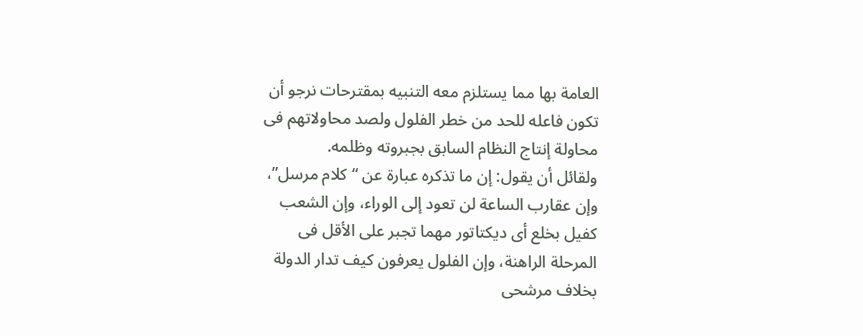العامة بها مما يستلزم معه التنبيه بمقترحات نرجو أن تكون فاعله للحد من خطر الفلول ولصد محاولاتهم فى محاولة إنتاج النظام السابق بجبروته وظلمه.
ولقائل أن يقول: إن ما تذكره عبارة عن “كلام مرسل”، وإن عقارب الساعة لن تعود إلى الوراء، وإن الشعب كفيل بخلع أى ديكتاتور مهما تجبر على الأقل فى المرحلة الراهنة، وإن الفلول يعرفون كيف تدار الدولة بخلاف مرشحى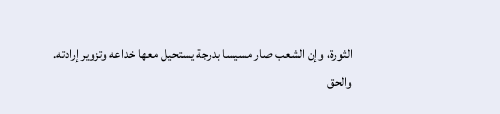الثورة، وإن الشعب صار مسيسا بدرجة يستحيل معها خداعه وتزوير إرادته.
والحق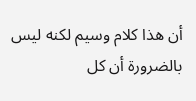أن هذا كلام وسيم لكنه ليس بالضرورة أن كل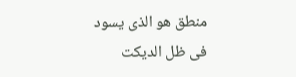منطق هو الذى يسود فى ظل الديكت